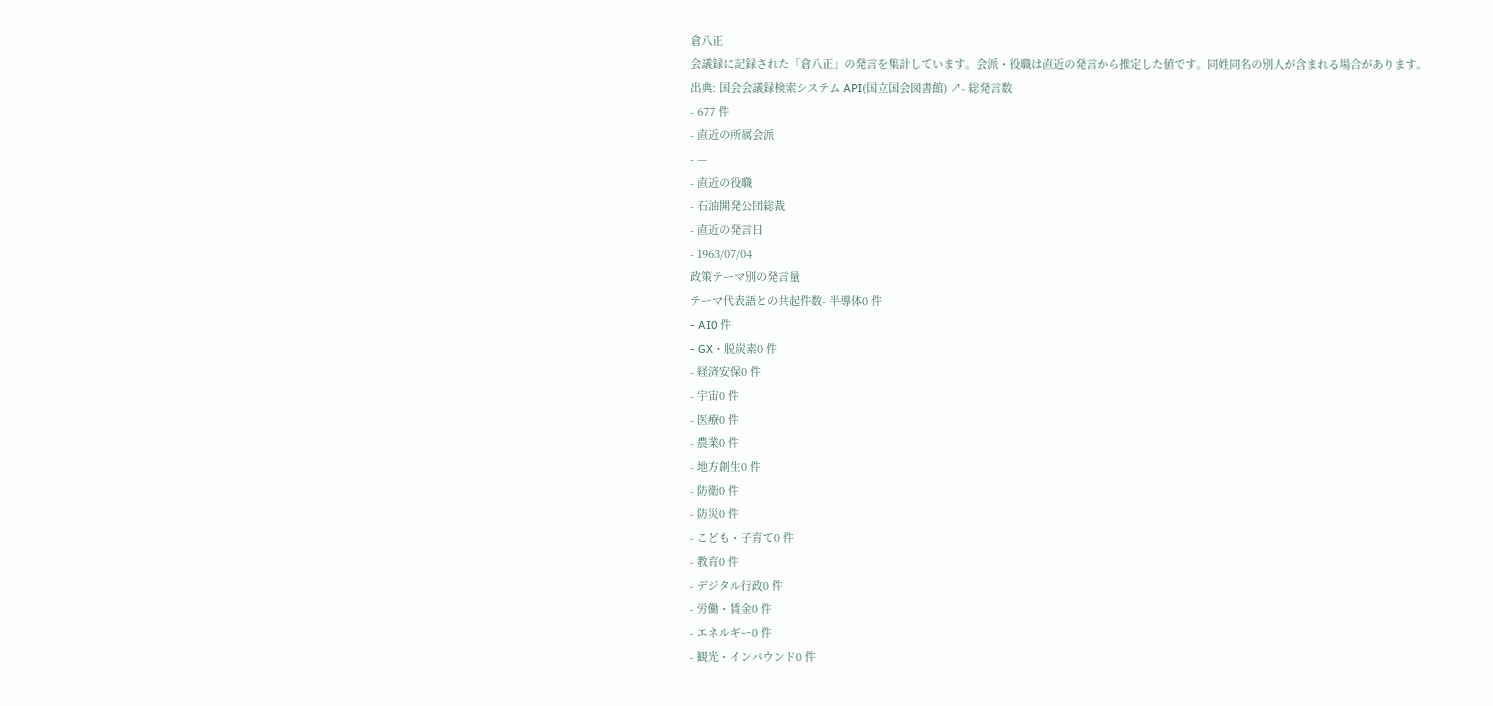倉八正
会議録に記録された「倉八正」の発言を集計しています。会派・役職は直近の発言から推定した値です。同姓同名の別人が含まれる場合があります。
出典: 国会会議録検索システム API(国立国会図書館) ↗- 総発言数
- 677 件
- 直近の所属会派
- —
- 直近の役職
- 石油開発公団総裁
- 直近の発言日
- 1963/07/04
政策テーマ別の発言量
テーマ代表語との共起件数- 半導体0 件
- AI0 件
- GX・脱炭素0 件
- 経済安保0 件
- 宇宙0 件
- 医療0 件
- 農業0 件
- 地方創生0 件
- 防衛0 件
- 防災0 件
- こども・子育て0 件
- 教育0 件
- デジタル行政0 件
- 労働・賃金0 件
- エネルギー0 件
- 観光・インバウンド0 件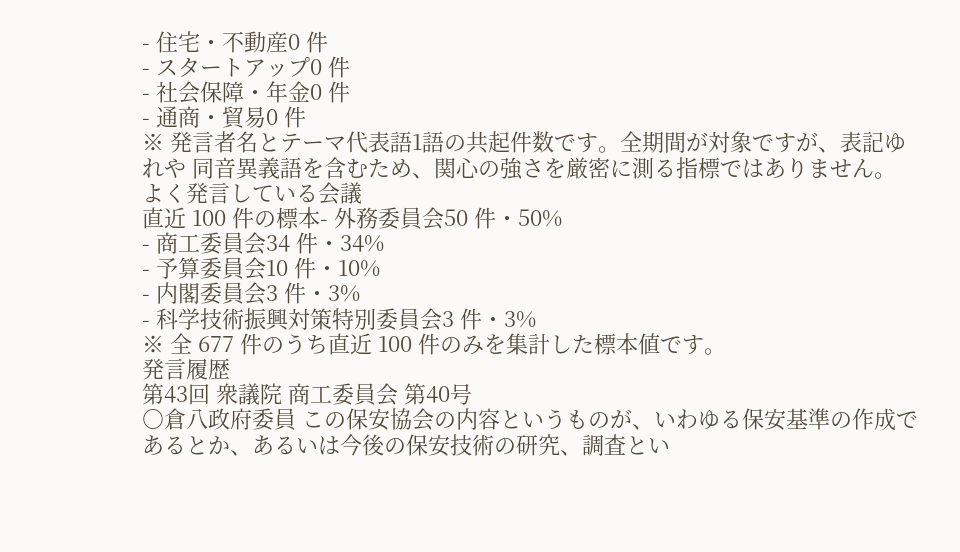- 住宅・不動産0 件
- スタートアップ0 件
- 社会保障・年金0 件
- 通商・貿易0 件
※ 発言者名とテーマ代表語1語の共起件数です。全期間が対象ですが、表記ゆれや 同音異義語を含むため、関心の強さを厳密に測る指標ではありません。
よく発言している会議
直近 100 件の標本- 外務委員会50 件・50%
- 商工委員会34 件・34%
- 予算委員会10 件・10%
- 内閣委員会3 件・3%
- 科学技術振興対策特別委員会3 件・3%
※ 全 677 件のうち直近 100 件のみを集計した標本値です。
発言履歴
第43回 衆議院 商工委員会 第40号
○倉八政府委員 この保安協会の内容というものが、いわゆる保安基準の作成であるとか、あるいは今後の保安技術の研究、調査とい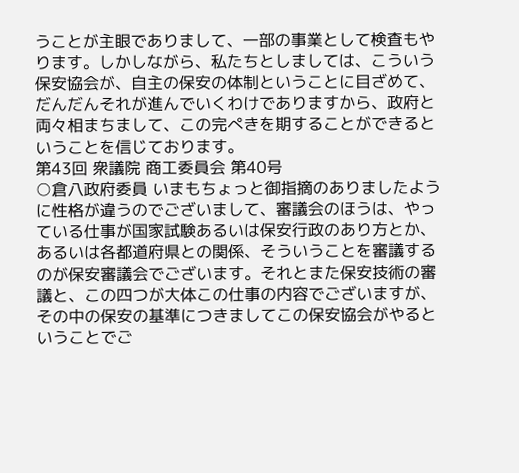うことが主眼でありまして、一部の事業として検査もやります。しかしながら、私たちとしましては、こういう保安協会が、自主の保安の体制ということに目ざめて、だんだんそれが進んでいくわけでありますから、政府と両々相まちまして、この完ぺきを期することができるということを信じております。
第43回 衆議院 商工委員会 第40号
○倉八政府委員 いまもちょっと御指摘のありましたように性格が違うのでございまして、審議会のほうは、やっている仕事が国家試験あるいは保安行政のあり方とか、あるいは各都道府県との関係、そういうことを審議するのが保安審議会でございます。それとまた保安技術の審議と、この四つが大体この仕事の内容でございますが、その中の保安の基準につきましてこの保安協会がやるということでご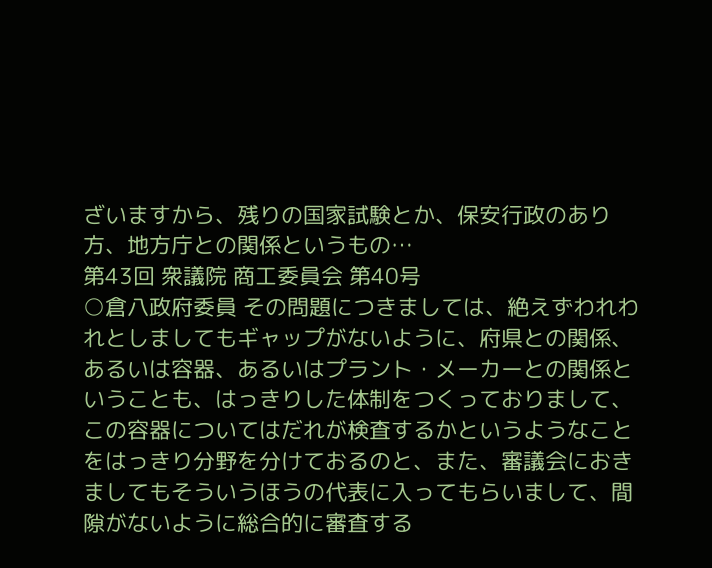ざいますから、残りの国家試験とか、保安行政のあり方、地方庁との関係というもの…
第43回 衆議院 商工委員会 第40号
○倉八政府委員 その問題につきましては、絶えずわれわれとしましてもギャップがないように、府県との関係、あるいは容器、あるいはプラント・メーカーとの関係ということも、はっきりした体制をつくっておりまして、この容器についてはだれが検査するかというようなことをはっきり分野を分けておるのと、また、審議会におきましてもそういうほうの代表に入ってもらいまして、間隙がないように総合的に審査する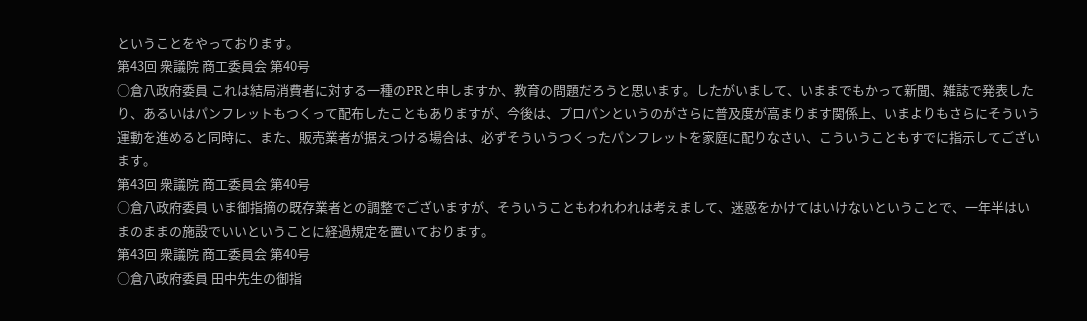ということをやっております。
第43回 衆議院 商工委員会 第40号
○倉八政府委員 これは結局消費者に対する一種のPRと申しますか、教育の問題だろうと思います。したがいまして、いままでもかって新聞、雑誌で発表したり、あるいはパンフレットもつくって配布したこともありますが、今後は、プロパンというのがさらに普及度が高まります関係上、いまよりもさらにそういう運動を進めると同時に、また、販売業者が据えつける場合は、必ずそういうつくったパンフレットを家庭に配りなさい、こういうこともすでに指示してございます。
第43回 衆議院 商工委員会 第40号
○倉八政府委員 いま御指摘の既存業者との調整でございますが、そういうこともわれわれは考えまして、迷惑をかけてはいけないということで、一年半はいまのままの施設でいいということに経過規定を置いております。
第43回 衆議院 商工委員会 第40号
○倉八政府委員 田中先生の御指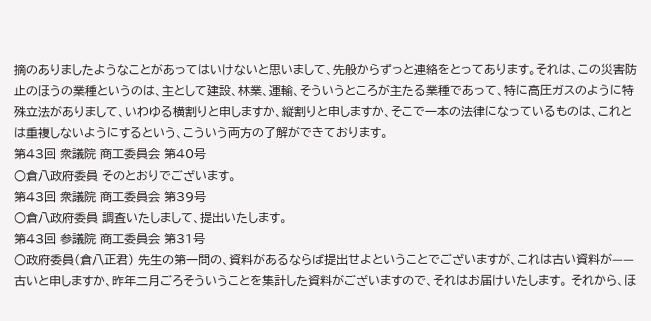摘のありましたようなことがあってはいけないと思いまして、先般からずっと連絡をとってあります。それは、この災害防止のほうの業種というのは、主として建設、林業、運輸、そういうところが主たる業種であって、特に高圧ガスのように特殊立法がありまして、いわゆる横割りと申しますか、縦割りと申しますか、そこで一本の法律になっているものは、これとは重複しないようにするという、こういう両方の了解ができております。
第43回 衆議院 商工委員会 第40号
○倉八政府委員 そのとおりでございます。
第43回 衆議院 商工委員会 第39号
○倉八政府委員 調査いたしまして、提出いたします。
第43回 参議院 商工委員会 第31号
○政府委員(倉八正君) 先生の第一問の、資料があるならば提出せよということでございますが、これは古い資料が——古いと申しますか、昨年二月ごろそういうことを集計した資料がございますので、それはお届けいたします。 それから、ほ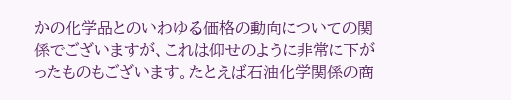かの化学品とのいわゆる価格の動向についての関係でございますが、これは仰せのように非常に下がったものもございます。たとえば石油化学関係の商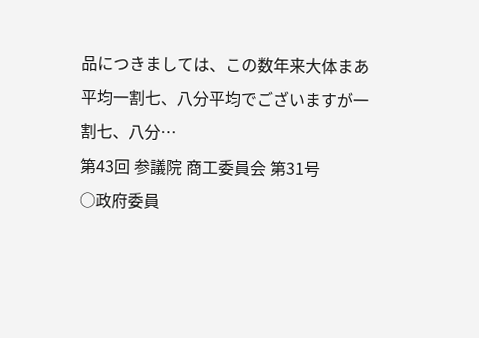品につきましては、この数年来大体まあ平均一割七、八分平均でございますが一割七、八分…
第43回 参議院 商工委員会 第31号
○政府委員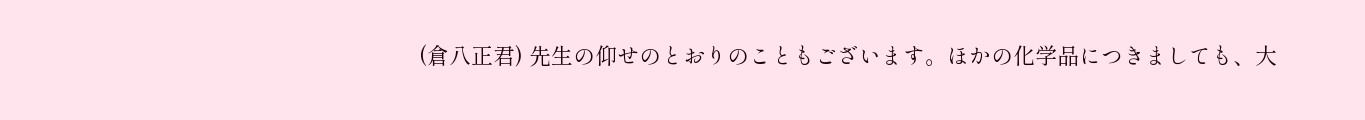(倉八正君) 先生の仰せのとおりのこともございます。ほかの化学品につきましても、大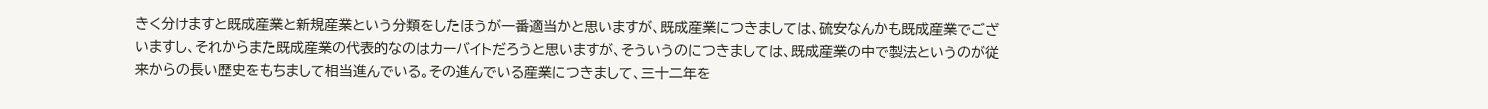きく分けますと既成産業と新規産業という分類をしたほうが一番適当かと思いますが、既成産業につきましては、硫安なんかも既成産業でございますし、それからまた既成産業の代表的なのはカーバイトだろうと思いますが、そういうのにつきましては、既成産業の中で製法というのが従来からの長い歴史をもちまして相当進んでいる。その進んでいる産業につきまして、三十二年を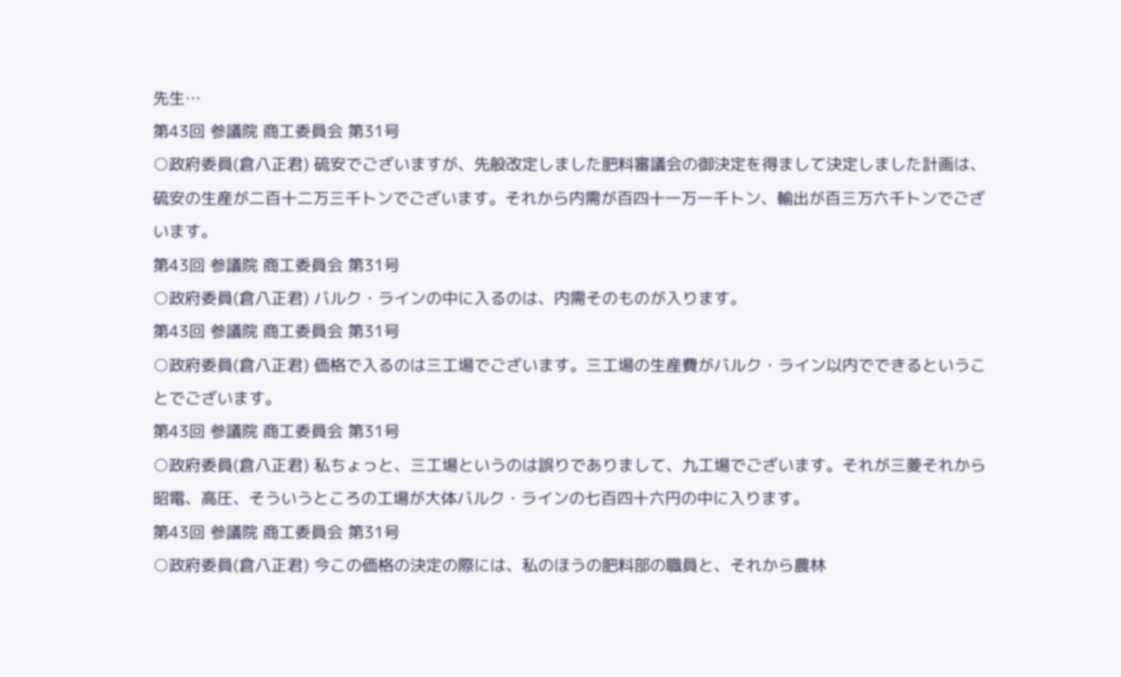先生…
第43回 参議院 商工委員会 第31号
○政府委員(倉八正君) 硫安でございますが、先般改定しました肥料審議会の御決定を得まして決定しました計画は、硫安の生産が二百十二万三千トンでございます。それから内需が百四十一万一千トン、輸出が百三万六千トンでございます。
第43回 参議院 商工委員会 第31号
○政府委員(倉八正君) バルク・ラインの中に入るのは、内需そのものが入ります。
第43回 参議院 商工委員会 第31号
○政府委員(倉八正君) 価格で入るのは三工場でございます。三工場の生産費がバルク・ライン以内でできるということでございます。
第43回 参議院 商工委員会 第31号
○政府委員(倉八正君) 私ちょっと、三工場というのは誤りでありまして、九工場でございます。それが三菱それから昭電、高圧、そういうところの工場が大体バルク・ラインの七百四十六円の中に入ります。
第43回 参議院 商工委員会 第31号
○政府委員(倉八正君) 今この価格の決定の際には、私のほうの肥料部の職員と、それから農林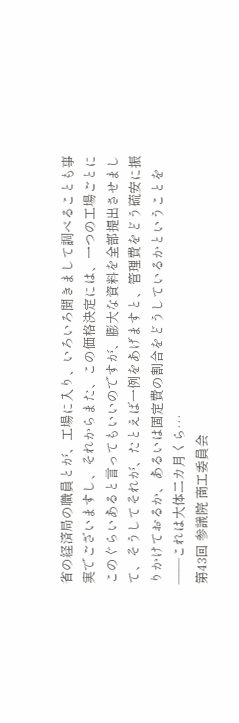省の経済局の職員とが、工場に入り、いろいろ聞きまして調べることも事実でございますし、それからまた、この価格決定には、一つの工場ごとにこのぐらいあると言ってもいいのですが、膨大な資料を全部提出させまして、そうしてそれが、たとえば一例をあげますと、管理費をどう硫安に振りかけておるか、あるいは固定費の割合をどうしているかということを——これは大体二カ月くら…
第43回 参議院 商工委員会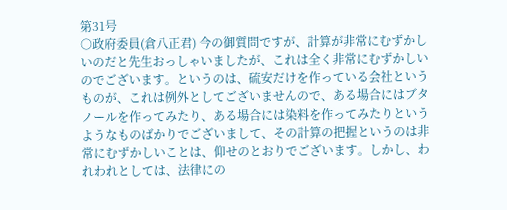第31号
○政府委員(倉八正君) 今の御質問ですが、計算が非常にむずかしいのだと先生おっしゃいましたが、これは全く非常にむずかしいのでございます。というのは、硫安だけを作っている会社というものが、これは例外としてございませんので、ある場合にはブタノールを作ってみたり、ある場合には染料を作ってみたりというようなものばかりでございまして、その計算の把握というのは非常にむずかしいことは、仰せのとおりでございます。しかし、われわれとしては、法律にの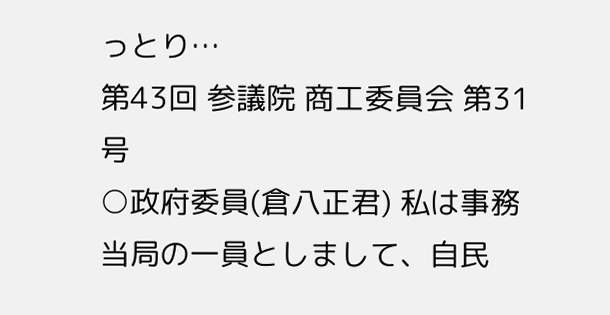っとり…
第43回 参議院 商工委員会 第31号
○政府委員(倉八正君) 私は事務当局の一員としまして、自民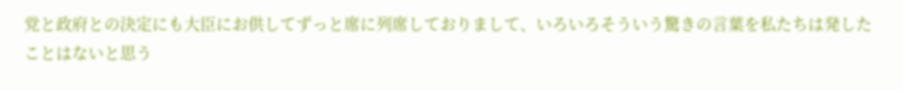党と政府との決定にも大臣にお供してずっと席に列席しておりまして、いろいろそういう驚きの言葉を私たちは発したことはないと思う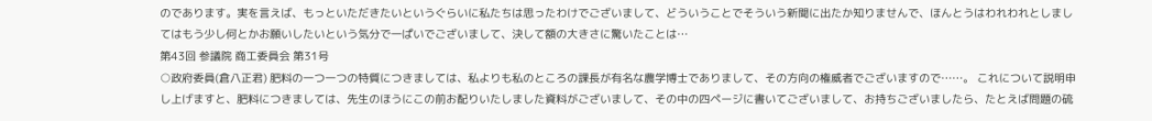のであります。実を言えば、もっといただきたいというぐらいに私たちは思ったわけでございまして、どういうことでそういう新聞に出たか知りませんで、ほんとうはわれわれとしましてはもう少し何とかお願いしたいという気分で一ぱいでございまして、決して額の大きさに驚いたことは…
第43回 参議院 商工委員会 第31号
○政府委員(倉八正君) 肥料の一つ一つの特質につきましては、私よりも私のところの課長が有名な農学博士でありまして、その方向の権威者でございますので……。 これについて説明申し上げますと、肥料につきましては、先生のほうにこの前お配りいたしました資料がございまして、その中の四ページに書いてございまして、お持ちございましたら、たとえば問題の硫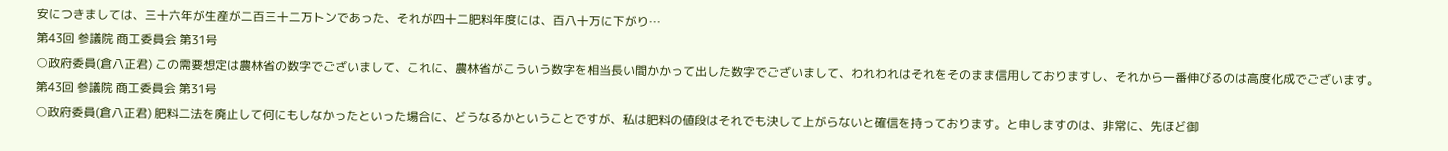安につきましては、三十六年が生産が二百三十二万トンであった、それが四十二肥料年度には、百八十万に下がり…
第43回 参議院 商工委員会 第31号
○政府委員(倉八正君) この需要想定は農林省の数字でございまして、これに、農林省がこういう数字を相当長い間かかって出した数字でございまして、われわれはそれをそのまま信用しておりますし、それから一番伸びるのは高度化成でございます。
第43回 参議院 商工委員会 第31号
○政府委員(倉八正君) 肥料二法を廃止して何にもしなかったといった場合に、どうなるかということですが、私は肥料の値段はそれでも決して上がらないと確信を持っております。と申しますのは、非常に、先ほど御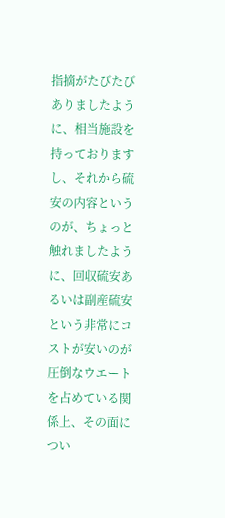指摘がたびたびありましたように、相当施設を持っておりますし、それから硫安の内容というのが、ちょっと触れましたように、回収硫安あるいは副産硫安という非常にコストが安いのが圧倒なウエートを占めている関係上、その面につい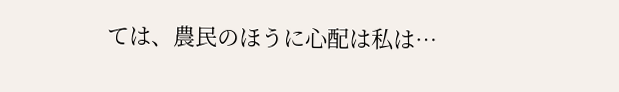ては、農民のほうに心配は私は…